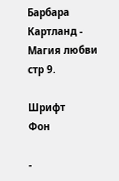Барбара Картланд - Магия любви стр 9.

Шрифт
Фон

-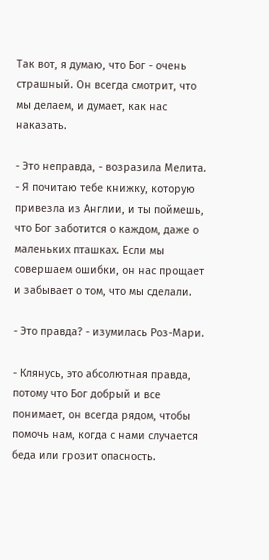Так вот, я думаю, что Бог - очень страшный. Он всегда смотрит, что мы делаем, и думает, как нас наказать.

- Это неправда, - возразила Мелита. - Я почитаю тебе книжку, которую привезла из Англии, и ты поймешь, что Бог заботится о каждом, даже о маленьких пташках. Если мы совершаем ошибки, он нас прощает и забывает о том, что мы сделали.

- Это правда? - изумилась Роз-Мари.

- Клянусь, это абсолютная правда, потому что Бог добрый и все понимает, он всегда рядом, чтобы помочь нам, когда с нами случается беда или грозит опасность.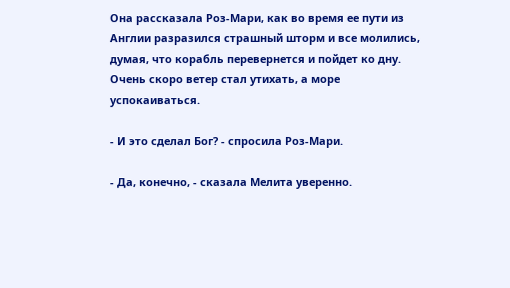Она рассказала Роз-Мари, как во время ее пути из Англии разразился страшный шторм и все молились, думая, что корабль перевернется и пойдет ко дну. Очень скоро ветер стал утихать, а море успокаиваться.

- И это сделал Бог? - спросила Роз-Мари.

- Да, конечно, - сказала Мелита уверенно.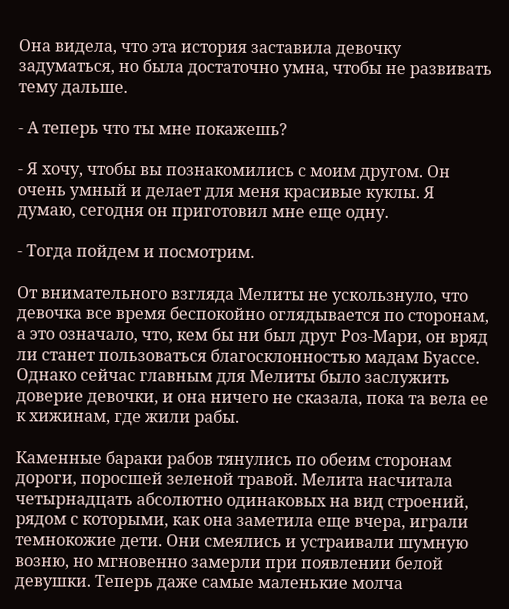Она видела, что эта история заставила девочку задуматься, но была достаточно умна, чтобы не развивать тему дальше.

- А теперь что ты мне покажешь?

- Я хочу, чтобы вы познакомились с моим другом. Он очень умный и делает для меня красивые куклы. Я думаю, сегодня он приготовил мне еще одну.

- Тогда пойдем и посмотрим.

От внимательного взгляда Мелиты не ускользнуло, что девочка все время беспокойно оглядывается по сторонам, а это означало, что, кем бы ни был друг Роз-Мари, он вряд ли станет пользоваться благосклонностью мадам Буассе. Однако сейчас главным для Мелиты было заслужить доверие девочки, и она ничего не сказала, пока та вела ее к хижинам, где жили рабы.

Каменные бараки рабов тянулись по обеим сторонам дороги, поросшей зеленой травой. Мелита насчитала четырнадцать абсолютно одинаковых на вид строений, рядом с которыми, как она заметила еще вчера, играли темнокожие дети. Они смеялись и устраивали шумную возню, но мгновенно замерли при появлении белой девушки. Теперь даже самые маленькие молча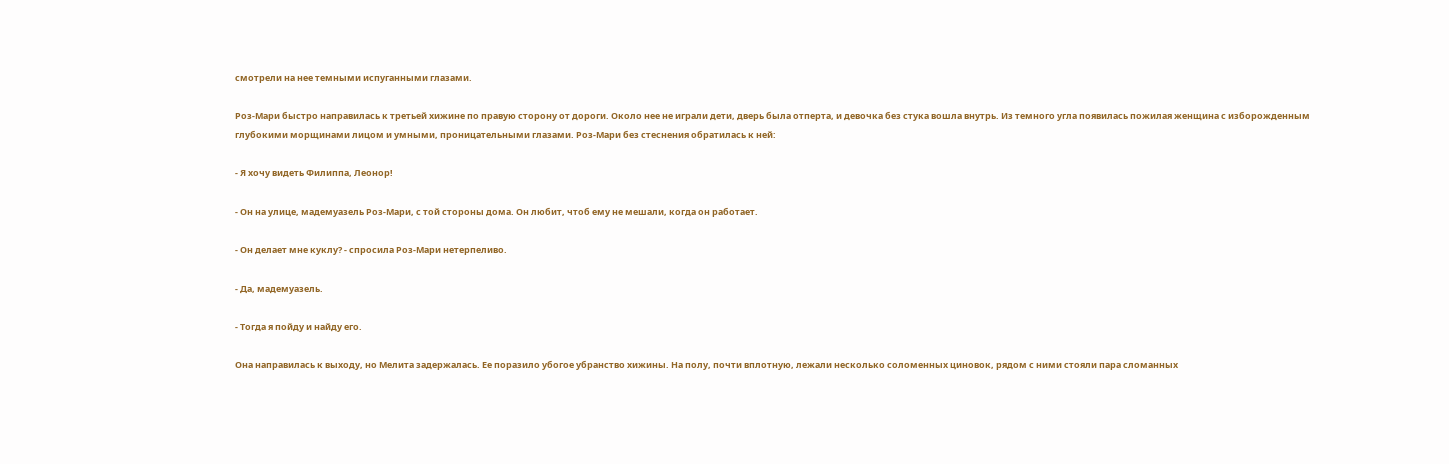смотрели на нее темными испуганными глазами.

Роз-Мари быстро направилась к третьей хижине по правую сторону от дороги. Около нее не играли дети, дверь была отперта, и девочка без стука вошла внутрь. Из темного угла появилась пожилая женщина с изборожденным глубокими морщинами лицом и умными, проницательными глазами. Роз-Мари без стеснения обратилась к ней:

- Я хочу видеть Филиппа, Леонор!

- Он на улице, мадемуазель Роз-Мари, с той стороны дома. Он любит, чтоб ему не мешали, когда он работает.

- Он делает мне куклу? - спросила Роз-Мари нетерпеливо.

- Да, мадемуазель.

- Тогда я пойду и найду его.

Она направилась к выходу, но Мелита задержалась. Ее поразило убогое убранство хижины. На полу, почти вплотную, лежали несколько соломенных циновок, рядом с ними стояли пара сломанных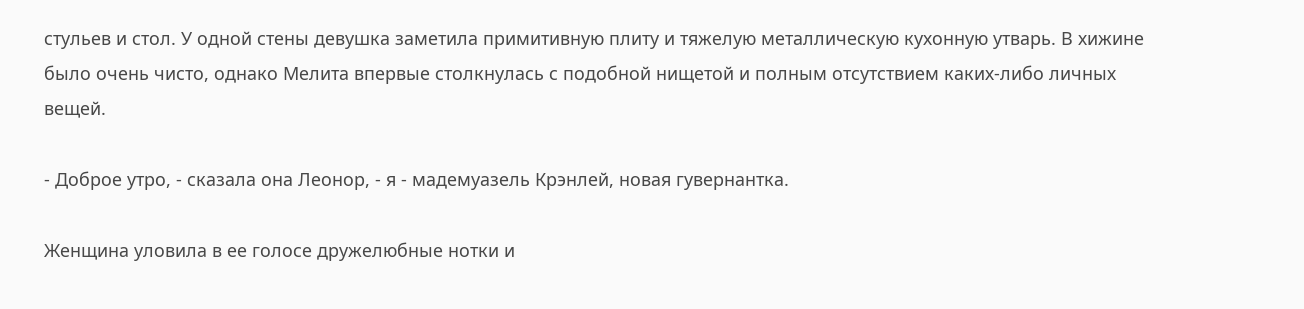стульев и стол. У одной стены девушка заметила примитивную плиту и тяжелую металлическую кухонную утварь. В хижине было очень чисто, однако Мелита впервые столкнулась с подобной нищетой и полным отсутствием каких-либо личных вещей.

- Доброе утро, - сказала она Леонор, - я - мадемуазель Крэнлей, новая гувернантка.

Женщина уловила в ее голосе дружелюбные нотки и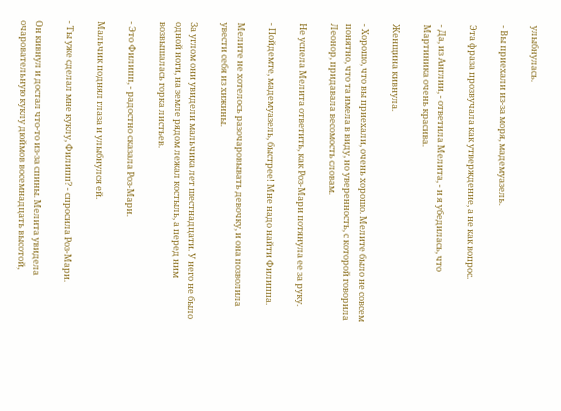улыбнулась.

- Вы приехали из-за моря, мадемуазель.

Эта фраза прозвучала как утверждение, а не как вопрос.

- Да, из Англии, - ответила Мелита, - и я убедилась, что Мартиника очень красива.

Женщина кивнула.

- Хорошо, что вы приехали, очень хорошо. Мелите было не совсем понятно, что та имела в виду, но уверенность, с которой говорила Леонор, придавала весомость словам.

Не успела Мелита ответить, как Роз-Мари потянула ее за руку.

- Пойдемте, мадемуазель, быстрее! Мне надо найти Филиппа.

Мелите не хотелось разочаровывать девочку, и она позволила увести себя из хижины.

За углом они увидели мальчика лет шестнадцати. У него не было одной ноги, на земле рядом лежал костыль, а перед ним возвышалась горка листьев.

- Это Филипп, - радостно сказала Роз-Мари.

Мальчик поднял глаза и улыбнулся ей.

- Ты уже сделал мне куклу, Филипп? - спросила Роз-Мари.

Он кивнул и достал что-то из-за спины. Мелита увидела очаровательную куклу дюймов восемнадцать высотой,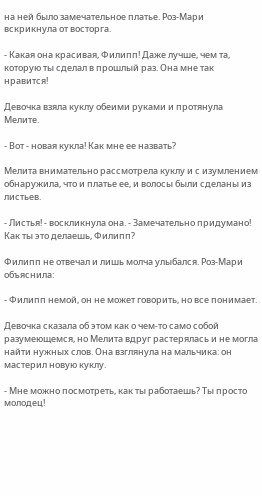на ней было замечательное платье. Роз-Мари вскрикнула от восторга.

- Какая она красивая, Филипп! Даже лучше, чем та, которую ты сделал в прошлый раз. Она мне так нравится!

Девочка взяла куклу обеими руками и протянула Мелите.

- Вот - новая кукла! Как мне ее назвать?

Мелита внимательно рассмотрела куклу и с изумлением обнаружила, что и платье ее, и волосы были сделаны из листьев.

- Листья! - воскликнула она. - Замечательно придумано! Как ты это делаешь, Филипп?

Филипп не отвечал и лишь молча улыбался. Роз-Мари объяснила:

- Филипп немой, он не может говорить, но все понимает.

Девочка сказала об этом как о чем-то само собой разумеющемся, но Мелита вдруг растерялась и не могла найти нужных слов. Она взглянула на мальчика: он мастерил новую куклу.

- Мне можно посмотреть, как ты работаешь? Ты просто молодец!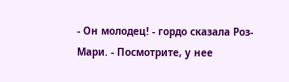- Он молодец! - гордо сказала Роз-Мари. - Посмотрите, у нее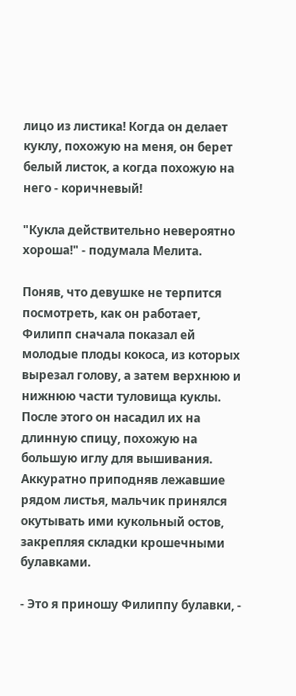лицо из листика! Когда он делает куклу, похожую на меня, он берет белый листок, а когда похожую на него - коричневый!

"Кукла действительно невероятно хороша!" - подумала Мелита.

Поняв, что девушке не терпится посмотреть, как он работает, Филипп сначала показал ей молодые плоды кокоса, из которых вырезал голову, а затем верхнюю и нижнюю части туловища куклы. После этого он насадил их на длинную спицу, похожую на большую иглу для вышивания. Аккуратно приподняв лежавшие рядом листья, мальчик принялся окутывать ими кукольный остов, закрепляя складки крошечными булавками.

- Это я приношу Филиппу булавки, -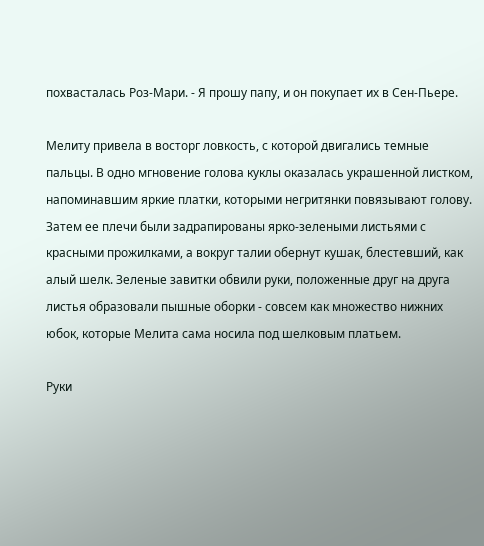похвасталась Роз-Мари. - Я прошу папу, и он покупает их в Сен-Пьере.

Мелиту привела в восторг ловкость, с которой двигались темные пальцы. В одно мгновение голова куклы оказалась украшенной листком, напоминавшим яркие платки, которыми негритянки повязывают голову. Затем ее плечи были задрапированы ярко-зелеными листьями с красными прожилками, а вокруг талии обернут кушак, блестевший, как алый шелк. Зеленые завитки обвили руки, положенные друг на друга листья образовали пышные оборки - совсем как множество нижних юбок, которые Мелита сама носила под шелковым платьем.

Руки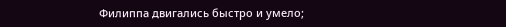Филиппа двигались быстро и умело;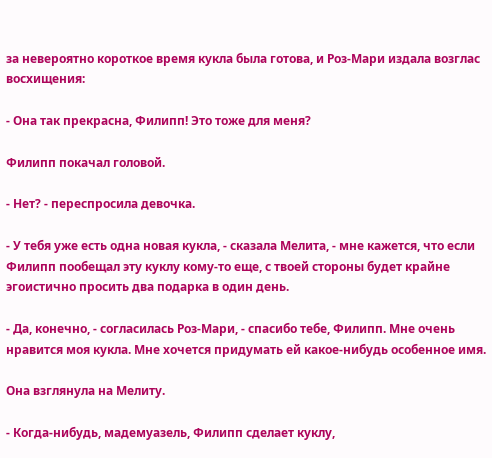за невероятно короткое время кукла была готова, и Роз-Мари издала возглас восхищения:

- Она так прекрасна, Филипп! Это тоже для меня?

Филипп покачал головой.

- Нет? - переспросила девочка.

- У тебя уже есть одна новая кукла, - сказала Мелита, - мне кажется, что если Филипп пообещал эту куклу кому-то еще, с твоей стороны будет крайне эгоистично просить два подарка в один день.

- Да, конечно, - согласилась Роз-Мари, - спасибо тебе, Филипп. Мне очень нравится моя кукла. Мне хочется придумать ей какое-нибудь особенное имя.

Она взглянула на Мелиту.

- Когда-нибудь, мадемуазель, Филипп сделает куклу,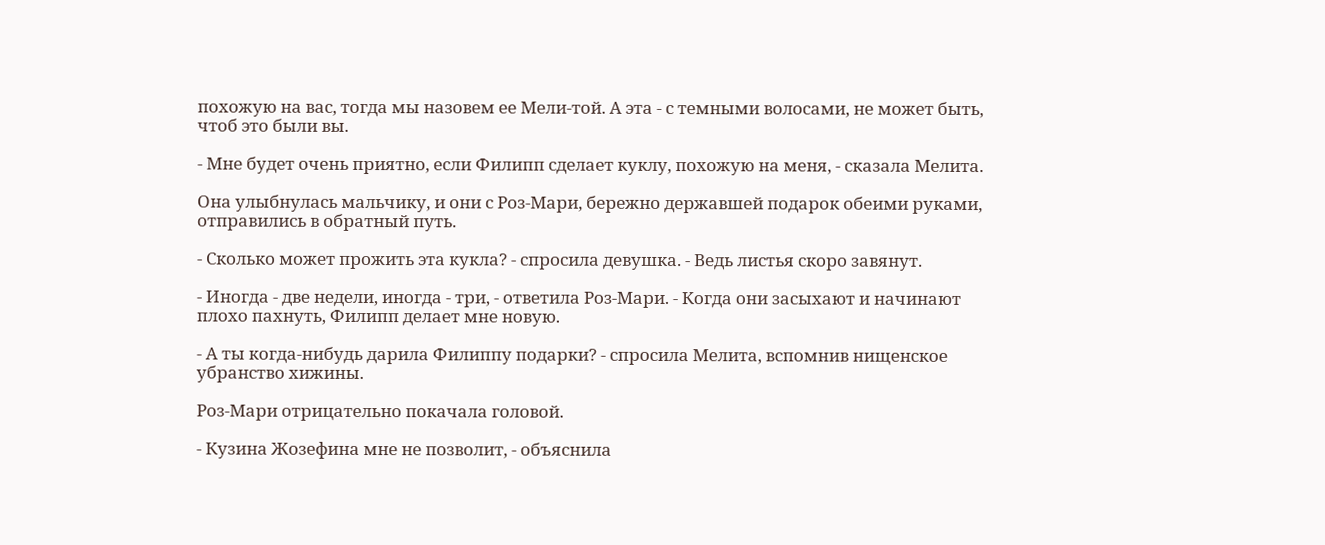похожую на вас, тогда мы назовем ее Мели-той. А эта - с темными волосами, не может быть, чтоб это были вы.

- Мне будет очень приятно, если Филипп сделает куклу, похожую на меня, - сказала Мелита.

Она улыбнулась мальчику, и они с Роз-Мари, бережно державшей подарок обеими руками, отправились в обратный путь.

- Сколько может прожить эта кукла? - спросила девушка. - Ведь листья скоро завянут.

- Иногда - две недели, иногда - три, - ответила Роз-Мари. - Когда они засыхают и начинают плохо пахнуть, Филипп делает мне новую.

- А ты когда-нибудь дарила Филиппу подарки? - спросила Мелита, вспомнив нищенское убранство хижины.

Роз-Мари отрицательно покачала головой.

- Кузина Жозефина мне не позволит, - объяснила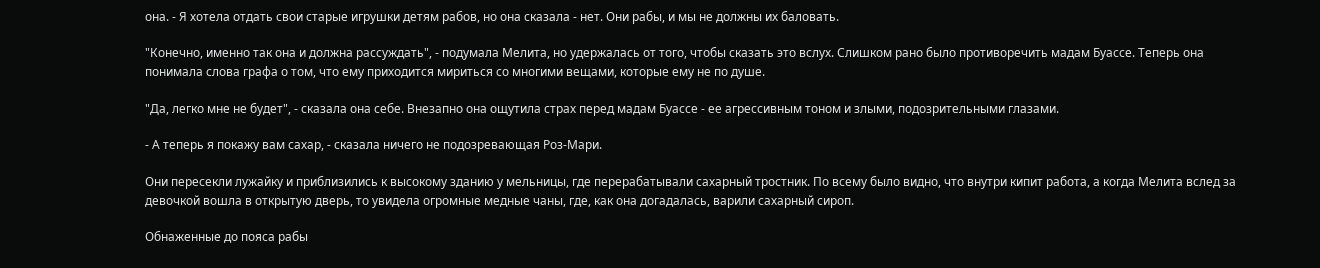она. - Я хотела отдать свои старые игрушки детям рабов, но она сказала - нет. Они рабы, и мы не должны их баловать.

"Конечно, именно так она и должна рассуждать", - подумала Мелита, но удержалась от того, чтобы сказать это вслух. Слишком рано было противоречить мадам Буассе. Теперь она понимала слова графа о том, что ему приходится мириться со многими вещами, которые ему не по душе.

"Да, легко мне не будет", - сказала она себе. Внезапно она ощутила страх перед мадам Буассе - ее агрессивным тоном и злыми, подозрительными глазами.

- А теперь я покажу вам сахар, - сказала ничего не подозревающая Роз-Мари.

Они пересекли лужайку и приблизились к высокому зданию у мельницы, где перерабатывали сахарный тростник. По всему было видно, что внутри кипит работа, а когда Мелита вслед за девочкой вошла в открытую дверь, то увидела огромные медные чаны, где, как она догадалась, варили сахарный сироп.

Обнаженные до пояса рабы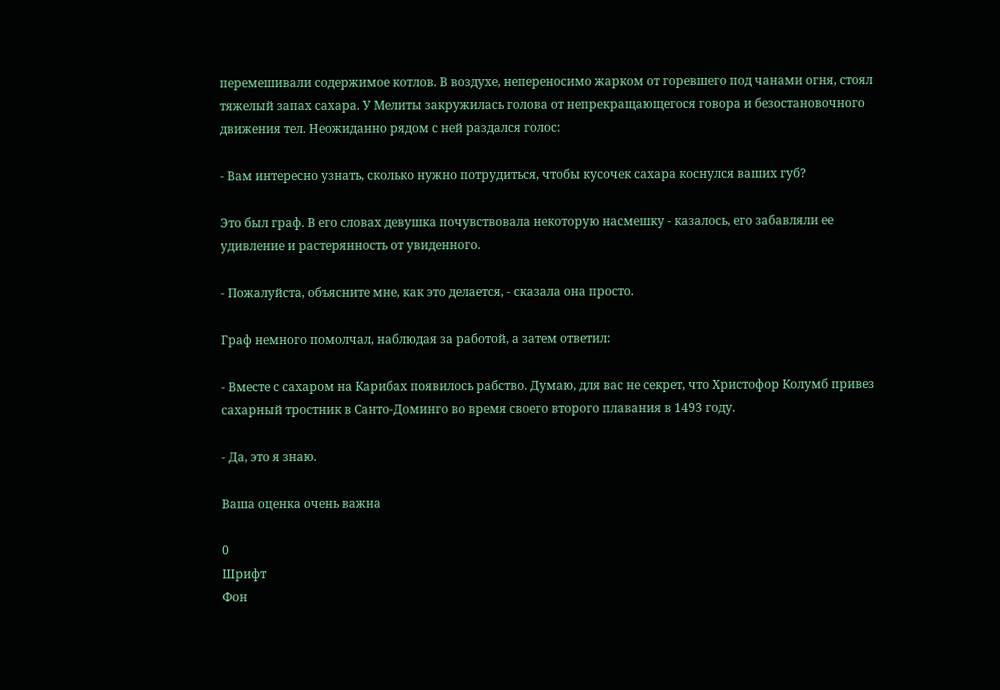перемешивали содержимое котлов. В воздухе, непереносимо жарком от горевшего под чанами огня, стоял тяжелый запах сахара. У Мелиты закружилась голова от непрекращающегося говора и безостановочного движения тел. Неожиданно рядом с ней раздался голос:

- Вам интересно узнать, сколько нужно потрудиться, чтобы кусочек сахара коснулся ваших губ?

Это был граф. В его словах девушка почувствовала некоторую насмешку - казалось, его забавляли ее удивление и растерянность от увиденного.

- Пожалуйста, объясните мне, как это делается, - сказала она просто.

Граф немного помолчал, наблюдая за работой, а затем ответил:

- Вместе с сахаром на Карибах появилось рабство. Думаю, для вас не секрет, что Христофор Колумб привез сахарный тростник в Санто-Доминго во время своего второго плавания в 1493 году.

- Да, это я знаю.

Ваша оценка очень важна

0
Шрифт
Фон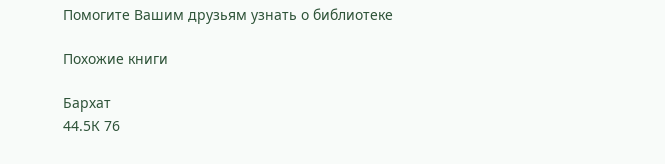Помогите Вашим друзьям узнать о библиотеке

Похожие книги

Бархат
44.5К 76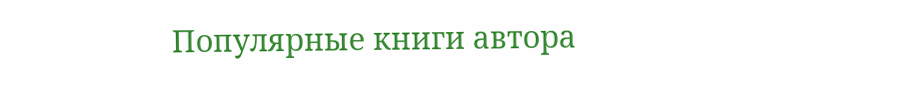Популярные книги автора